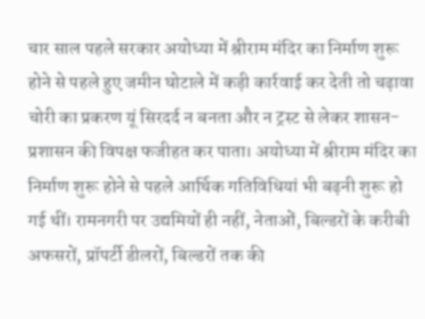चार साल पहले सरकार अयोध्या में श्रीराम मंदिर का निर्माण शुरू होने से पहले हुए जमीन घोटाले में कड़ी कार्रवाई कर देती तो चढ़ावा चोरी का प्रकरण यूं सिरदर्द न बनता और न ट्रस्ट से लेकर शासन- प्रशासन की विपक्ष फजीहत कर पाता। अयोध्या में श्रीराम मंदिर का निर्माण शुरू होने से पहले आर्थिक गतिविधियां भी बढ़नी शुरू हो गई थीं। रामनगरी पर उद्यमियों ही नहीं, नेताओं, बिल्डरों के करीबी अफसरों, प्रॉपर्टी डीलरों, बिल्डरों तक की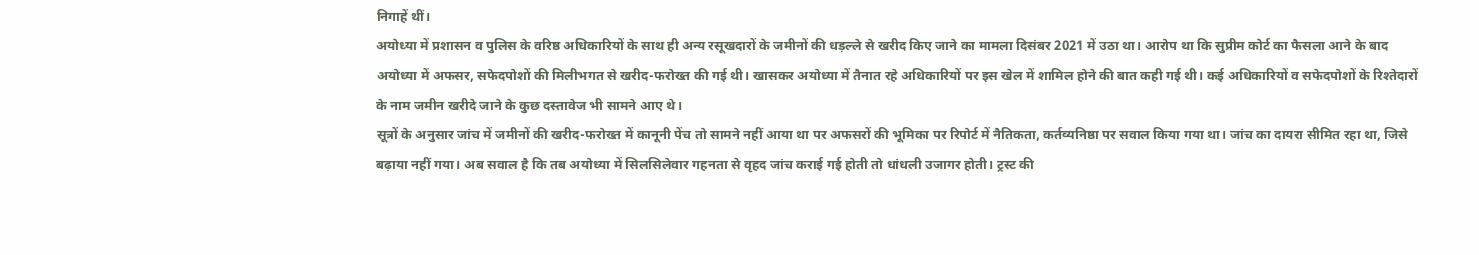निगाहें थीं।
अयोध्या में प्रशासन व पुलिस के वरिष्ठ अधिकारियों के साथ ही अन्य रसूखदारों के जमीनों की धड़ल्ले से खरीद किए जाने का मामला दिसंबर 2021 में उठा था। आरोप था कि सुप्रीम कोर्ट का फैसला आने के बाद अयोध्या में अफसर, सफेदपोशों की मिलीभगत से खरीद-फरोख्त की गई थी। खासकर अयोध्या में तैनात रहे अधिकारियों पर इस खेल में शामिल होने की बात कही गई थी। कई अधिकारियों व सफेदपोशों के रिश्तेदारों के नाम जमीन खरीदे जाने के कुछ दस्तावेज भी सामने आए थे।
सूत्रों के अनुसार जांच में जमीनों की खरीद-फरोख्त में कानूनी पेंच तो सामने नहीं आया था पर अफसरों की भूमिका पर रिपोर्ट में नैतिकता, कर्तव्यनिष्ठा पर सवाल किया गया था। जांच का दायरा सीमित रहा था, जिसे बढ़ाया नहीं गया। अब सवाल है कि तब अयोध्या में सिलसिलेवार गहनता से वृहद जांच कराई गई होती तो धांधली उजागर होती। ट्रस्ट की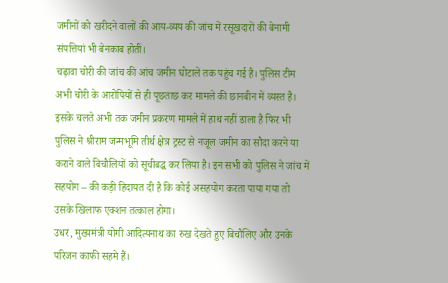जमीनों को खरीदने वालों की आय-व्यय की जांच में रसूखदारों की बेनामी संपत्तियां भी बेनकाब होतीं।
चढ़ावा चोरी की जांच की आंच जमीन घोटाले तक पहुंच गई है। पुलिस टीम अभी चोरी के आरोपियों से ही पूछताछ कर मामले की छानबीन में व्यस्त है। इसके चलते अभी तक जमीन प्रकरण मामले में हाथ नहीं डाला है फिर भी पुलिस ने श्रीराम जन्मभूमि तीर्थ क्षेत्र ट्रस्ट से नजूल जमीन का सौदा करने या कराने वाले बिचौलियों को सूचीबद्ध कर लिया है। इन सभी को पुलिस ने जांच में सहयोग – की कड़ी हिदायत दी है कि कोई असहयोग करता पाया गया तो उसके खिलाफ एक्शन तत्काल होगा।
उधर, मुख्यमंत्री योगी आदित्यनाथ का रुख देखते हुए बिचौलिए और उनके परिजन काफी सहमे हैं।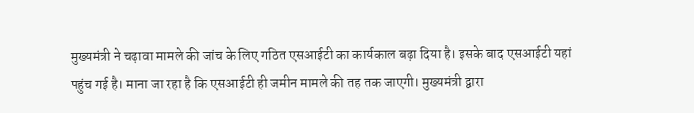मुख्यमंत्री ने चढ़ावा मामले की जांच के लिए गठित एसआईटी का कार्यकाल बढ़ा दिया है। इसके बाद एसआईटी यहां पहुंच गई है। माना जा रहा है कि एसआईटी ही जमीन मामले की तह तक जाएगी। मुख्यमंत्री द्वारा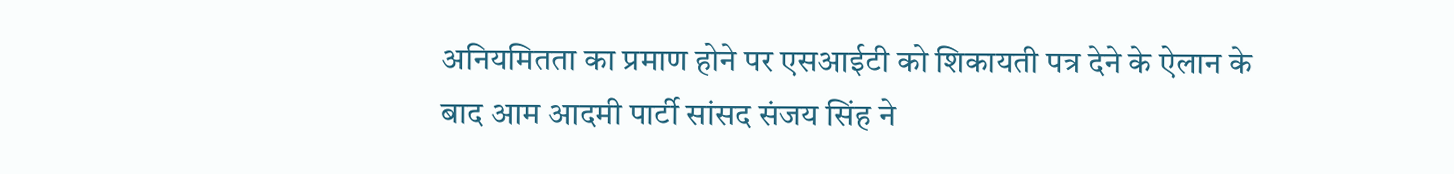अनियमितता का प्रमाण होने पर एसआईटी को शिकायती पत्र देने के ऐलान के बाद आम आदमी पार्टी सांसद संजय सिंह ने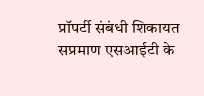प्रॉपर्टी संबंधी शिकायत सप्रमाण एसआईटी के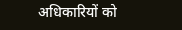अधिकारियों को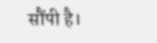सौंपी है।